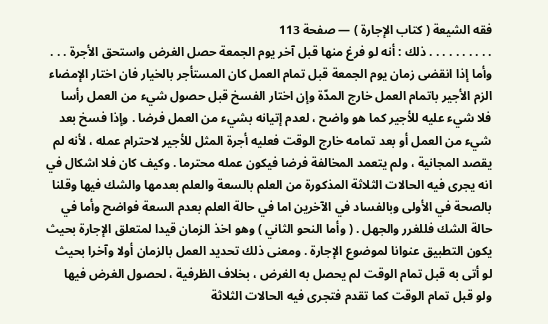فقه الشيعة ( كتاب الإجارة ) — صفحة 113
. . . . . . . . . . ذلك : أنه لو فرغ منها قبل آخر يوم الجمعة حصل الغرض واستحق الأجرة . . . وأما إذا انقضى زمان يوم الجمعة قبل تمام العمل كان المستأجر بالخيار فان اختار الإمضاء الزم الأجير باتمام العمل خارج المدّة وإن اختار الفسخ قبل حصول شيء من العمل رأسا فلا شيء عليه للأجير كما هو واضح ، لعدم إتيانه بشيء من العمل فرضا . وإذا فسخ بعد شيء من العمل أو بعد تمامه خارج الوقت فعليه أجرة المثل للأجير لاحترام عمله ، لأنه لم يقصد المجانية ، ولم يتعمد المخالفة فرضا فيكون عمله محترما . وكيف كان فلا اشكال في انه يجرى فيه الحالات الثلاثة المذكورة من العلم بالسعة والعلم بعدمها والشك فيها وقلنا بالصحة في الأولى وبالفساد في الآخرين اما في حالة العلم بعدم السعة فواضح وأما في حالة الشك فللغرر والجهل . ( وأما النحو الثاني ) وهو اخذ الزمان قيدا لمتعلق الإجارة بحيث يكون التطبيق عنوانا لموضوع الإجارة . ومعنى ذلك تحديد العمل بالزمان أولا وآخرا بحيث لو أتى به قبل تمام الوقت لم يحصل به الغرض ، بخلاف الظرفية ، لحصول الغرض فيها ولو قبل تمام الوقت كما تقدم فتجرى فيه الحالات الثلاثة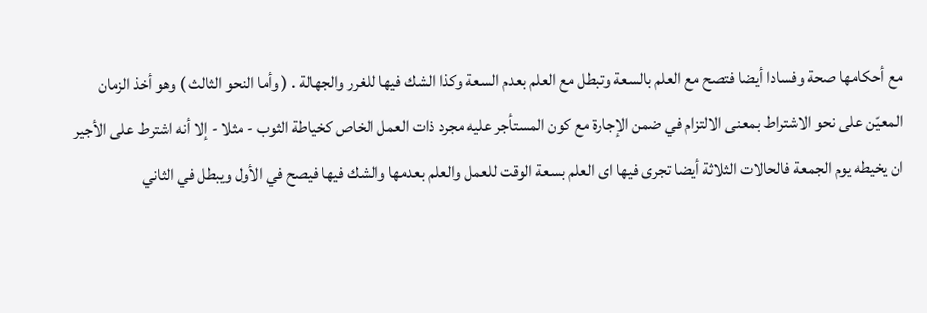مع أحكامها صحة وفسادا أيضا فتصح مع العلم بالسعة وتبطل مع العلم بعدم السعة وكذا الشك فيها للغرر والجهالة . ( وأما النحو الثالث ) وهو أخذ الزمان المعيّن على نحو الاشتراط بمعنى الالتزام في ضمن الإجارة مع كون المستأجر عليه مجرد ذات العمل الخاص كخياطة الثوب - مثلا - إلا أنه اشترط على الأجير ان يخيطه يوم الجمعة فالحالات الثلاثة أيضا تجرى فيها اى العلم بسعة الوقت للعمل والعلم بعدمها والشك فيها فيصح في الأول ويبطل في الثاني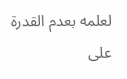لعلمه بعدم القدرة على